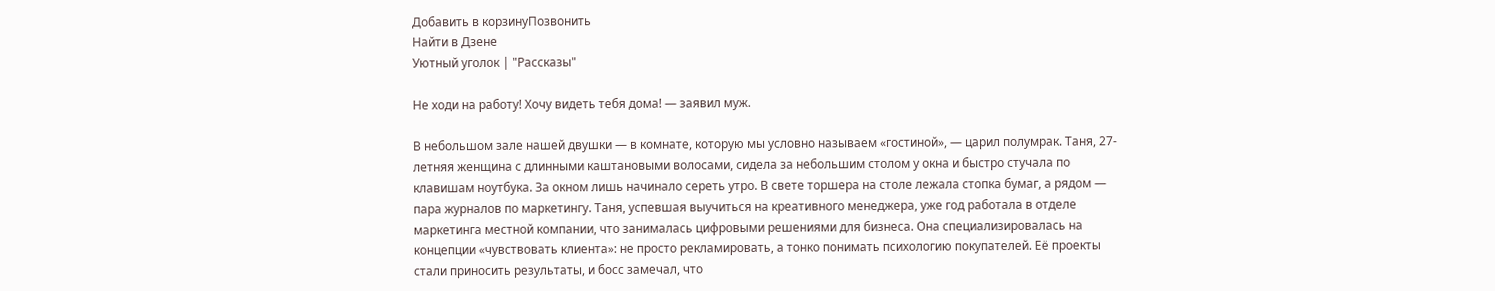Добавить в корзинуПозвонить
Найти в Дзене
Уютный уголок | "Рассказы"

Не ходи на работу! Хочу видеть тебя дома! — заявил муж.

В небольшом зале нашей двушки — в комнате, которую мы условно называем «гостиной», — царил полумрак. Таня, 27-летняя женщина с длинными каштановыми волосами, сидела за небольшим столом у окна и быстро стучала по клавишам ноутбука. За окном лишь начинало сереть утро. В свете торшера на столе лежала стопка бумаг, а рядом — пара журналов по маркетингу. Таня, успевшая выучиться на креативного менеджера, уже год работала в отделе маркетинга местной компании, что занималась цифровыми решениями для бизнеса. Она специализировалась на концепции «чувствовать клиента»: не просто рекламировать, а тонко понимать психологию покупателей. Её проекты стали приносить результаты, и босс замечал, что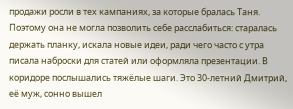продажи росли в тех кампаниях, за которые бралась Таня. Поэтому она не могла позволить себе расслабиться: старалась держать планку, искала новые идеи, ради чего часто с утра писала наброски для статей или оформляла презентации. В коридоре послышались тяжёлые шаги. Это 30-летний Дмитрий, её муж, сонно вышел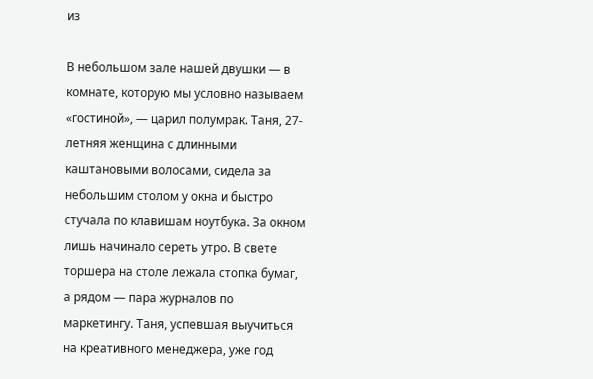из

В небольшом зале нашей двушки — в комнате, которую мы условно называем «гостиной», — царил полумрак. Таня, 27-летняя женщина с длинными каштановыми волосами, сидела за небольшим столом у окна и быстро стучала по клавишам ноутбука. За окном лишь начинало сереть утро. В свете торшера на столе лежала стопка бумаг, а рядом — пара журналов по маркетингу. Таня, успевшая выучиться на креативного менеджера, уже год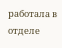работала в отделе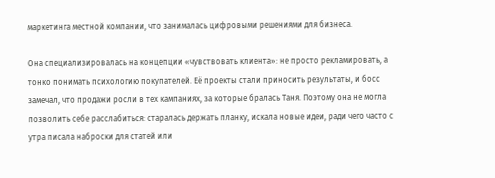маркетинга местной компании, что занималась цифровыми решениями для бизнеса.

Она специализировалась на концепции «чувствовать клиента»: не просто рекламировать, а тонко понимать психологию покупателей. Её проекты стали приносить результаты, и босс замечал, что продажи росли в тех кампаниях, за которые бралась Таня. Поэтому она не могла позволить себе расслабиться: старалась держать планку, искала новые идеи, ради чего часто с утра писала наброски для статей или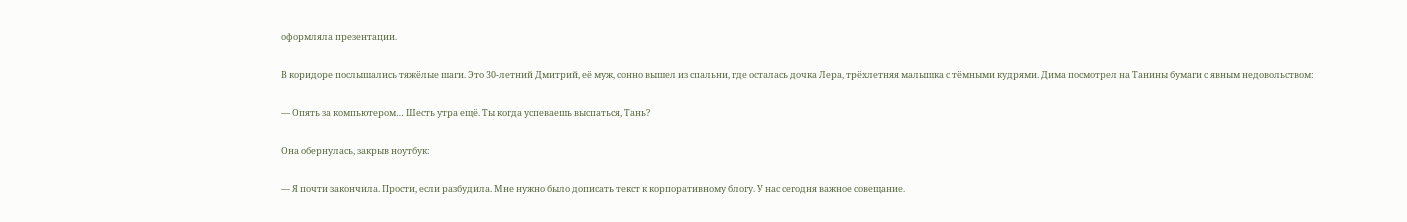оформляла презентации.

В коридоре послышались тяжёлые шаги. Это 30-летний Дмитрий, её муж, сонно вышел из спальни, где осталась дочка Лера, трёхлетняя малышка с тёмными кудрями. Дима посмотрел на Танины бумаги с явным недовольством:

— Опять за компьютером… Шесть утра ещё. Ты когда успеваешь выспаться, Тань?

Она обернулась, закрыв ноутбук:

— Я почти закончила. Прости, если разбудила. Мне нужно было дописать текст к корпоративному блогу. У нас сегодня важное совещание.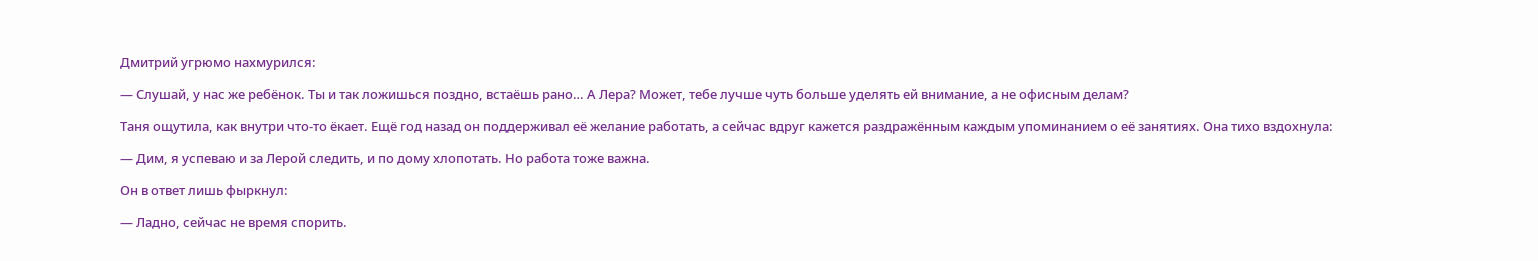Дмитрий угрюмо нахмурился:

— Слушай, у нас же ребёнок. Ты и так ложишься поздно, встаёшь рано… А Лера? Может, тебе лучше чуть больше уделять ей внимание, а не офисным делам?

Таня ощутила, как внутри что-то ёкает. Ещё год назад он поддерживал её желание работать, а сейчас вдруг кажется раздражённым каждым упоминанием о её занятиях. Она тихо вздохнула:

— Дим, я успеваю и за Лерой следить, и по дому хлопотать. Но работа тоже важна.

Он в ответ лишь фыркнул:

— Ладно, сейчас не время спорить.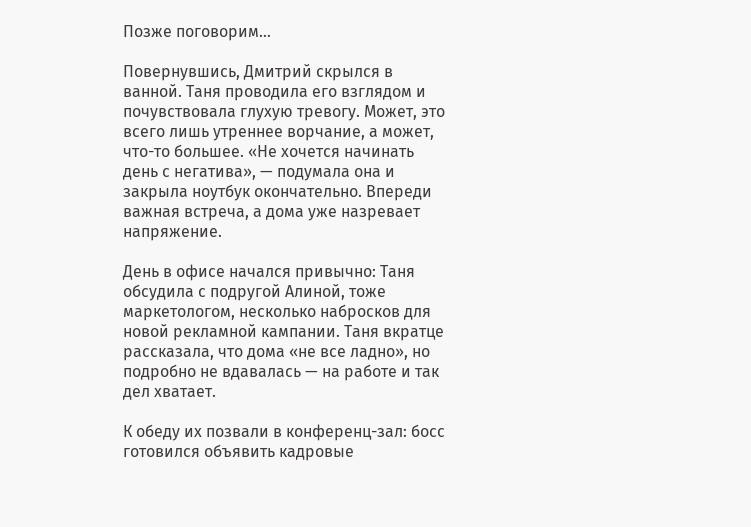Позже поговорим…

Повернувшись, Дмитрий скрылся в ванной. Таня проводила его взглядом и почувствовала глухую тревогу. Может, это всего лишь утреннее ворчание, а может, что-то большее. «Не хочется начинать день с негатива», — подумала она и закрыла ноутбук окончательно. Впереди важная встреча, а дома уже назревает напряжение.

День в офисе начался привычно: Таня обсудила с подругой Алиной, тоже маркетологом, несколько набросков для новой рекламной кампании. Таня вкратце рассказала, что дома «не все ладно», но подробно не вдавалась — на работе и так дел хватает.

К обеду их позвали в конференц-зал: босс готовился объявить кадровые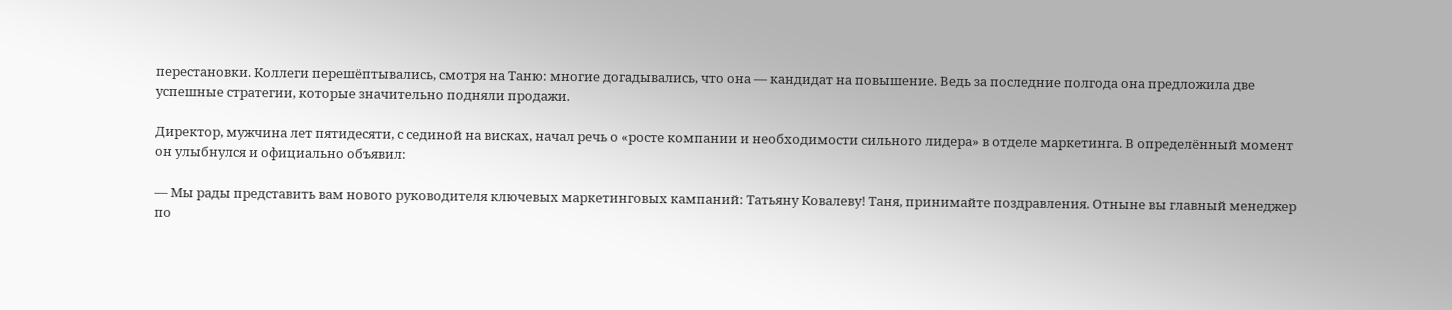перестановки. Коллеги перешёптывались, смотря на Таню: многие догадывались, что она — кандидат на повышение. Ведь за последние полгода она предложила две успешные стратегии, которые значительно подняли продажи.

Директор, мужчина лет пятидесяти, с сединой на висках, начал речь о «росте компании и необходимости сильного лидера» в отделе маркетинга. В определённый момент он улыбнулся и официально объявил:

— Мы рады представить вам нового руководителя ключевых маркетинговых кампаний: Татьяну Ковалеву! Таня, принимайте поздравления. Отныне вы главный менеджер по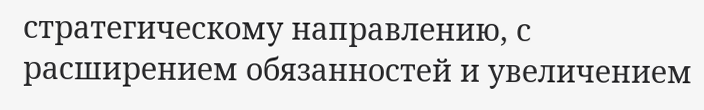стратегическому направлению, с расширением обязанностей и увеличением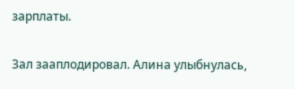зарплаты.

Зал зааплодировал. Алина улыбнулась,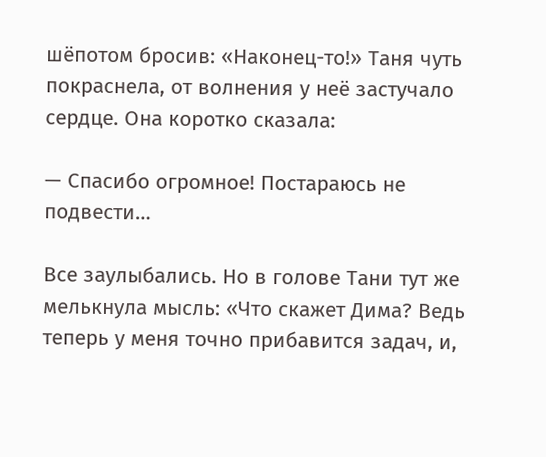шёпотом бросив: «Наконец-то!» Таня чуть покраснела, от волнения у неё застучало сердце. Она коротко сказала:

— Спасибо огромное! Постараюсь не подвести…

Все заулыбались. Но в голове Тани тут же мелькнула мысль: «Что скажет Дима? Ведь теперь у меня точно прибавится задач, и,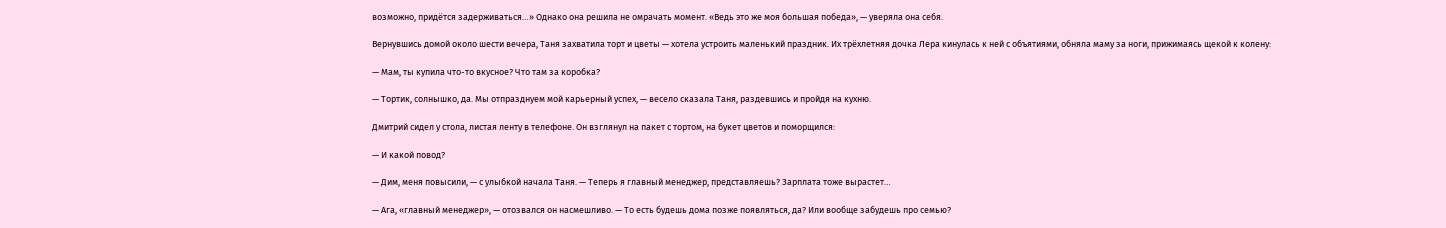возможно, придётся задерживаться…» Однако она решила не омрачать момент. «Ведь это же моя большая победа», — уверяла она себя.

Вернувшись домой около шести вечера, Таня захватила торт и цветы — хотела устроить маленький праздник. Их трёхлетняя дочка Лера кинулась к ней с объятиями, обняла маму за ноги, прижимаясь щекой к колену:

— Мам, ты купила что-то вкусное? Что там за коробка?

— Тортик, солнышко, да. Мы отпразднуем мой карьерный успех, — весело сказала Таня, раздевшись и пройдя на кухню.

Дмитрий сидел у стола, листая ленту в телефоне. Он взглянул на пакет с тортом, на букет цветов и поморщился:

— И какой повод?

— Дим, меня повысили, — с улыбкой начала Таня. — Теперь я главный менеджер, представляешь? Зарплата тоже вырастет…

— Ага, «главный менеджер», — отозвался он насмешливо. — То есть будешь дома позже появляться, да? Или вообще забудешь про семью?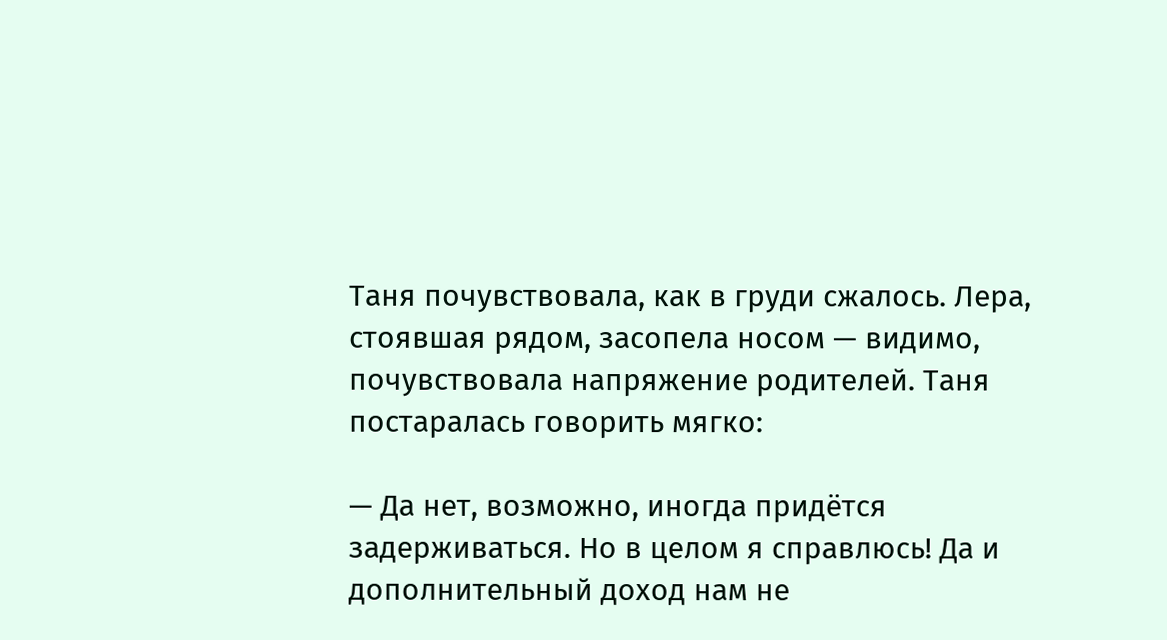Таня почувствовала, как в груди сжалось. Лера, стоявшая рядом, засопела носом — видимо, почувствовала напряжение родителей. Таня постаралась говорить мягко:

— Да нет, возможно, иногда придётся задерживаться. Но в целом я справлюсь! Да и дополнительный доход нам не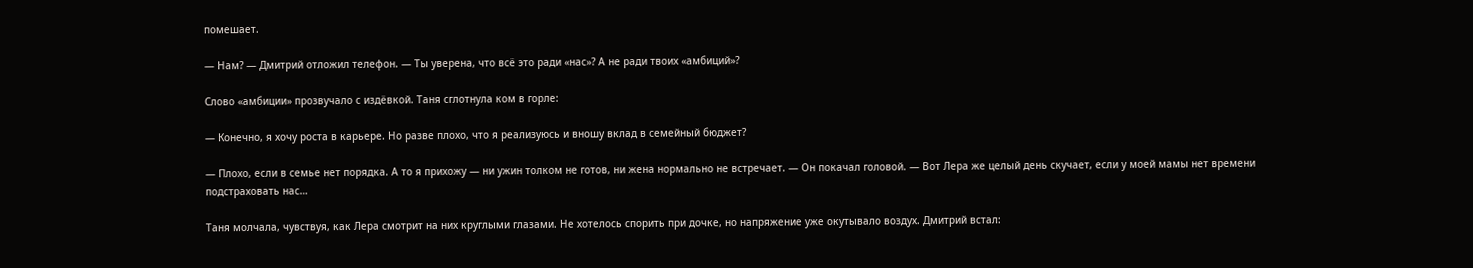помешает.

— Нам? — Дмитрий отложил телефон. — Ты уверена, что всё это ради «нас»? А не ради твоих «амбиций»?

Слово «амбиции» прозвучало с издёвкой. Таня сглотнула ком в горле:

— Конечно, я хочу роста в карьере. Но разве плохо, что я реализуюсь и вношу вклад в семейный бюджет?

— Плохо, если в семье нет порядка. А то я прихожу — ни ужин толком не готов, ни жена нормально не встречает. — Он покачал головой. — Вот Лера же целый день скучает, если у моей мамы нет времени подстраховать нас…

Таня молчала, чувствуя, как Лера смотрит на них круглыми глазами. Не хотелось спорить при дочке, но напряжение уже окутывало воздух. Дмитрий встал: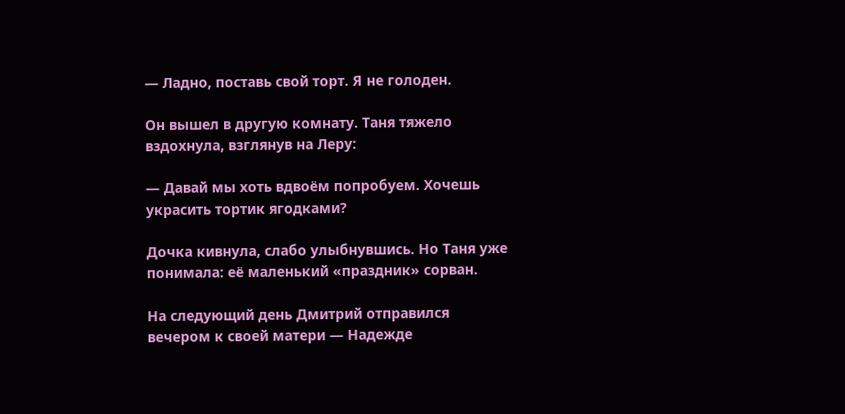— Ладно, поставь свой торт. Я не голоден.

Он вышел в другую комнату. Таня тяжело вздохнула, взглянув на Леру:

— Давай мы хоть вдвоём попробуем. Хочешь украсить тортик ягодками?

Дочка кивнула, слабо улыбнувшись. Но Таня уже понимала: её маленький «праздник» сорван.

На следующий день Дмитрий отправился вечером к своей матери — Надежде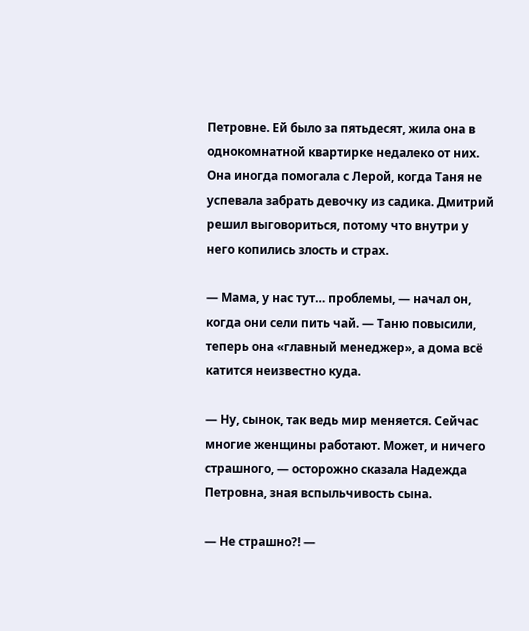Петровне. Ей было за пятьдесят, жила она в однокомнатной квартирке недалеко от них. Она иногда помогала с Лерой, когда Таня не успевала забрать девочку из садика. Дмитрий решил выговориться, потому что внутри у него копились злость и страх.

— Мама, у нас тут… проблемы, — начал он, когда они сели пить чай. — Таню повысили, теперь она «главный менеджер», а дома всё катится неизвестно куда.

— Ну, сынок, так ведь мир меняется. Сейчас многие женщины работают. Может, и ничего страшного, — осторожно сказала Надежда Петровна, зная вспыльчивость сына.

— Не страшно?! —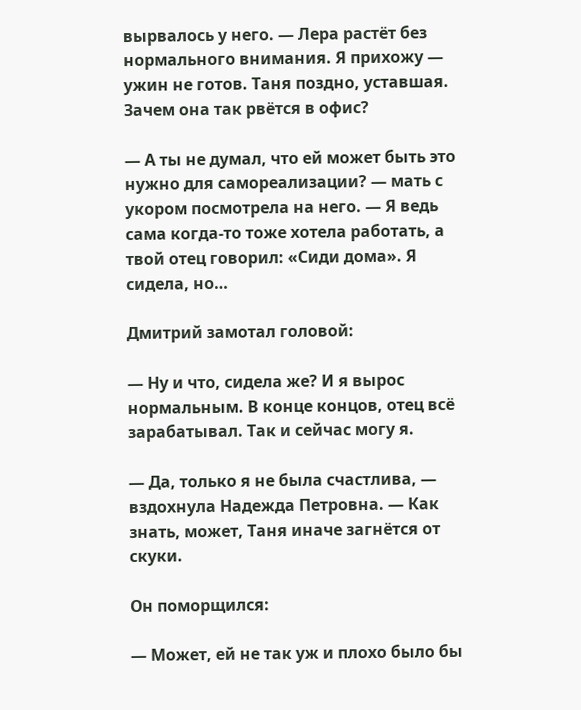вырвалось у него. — Лера растёт без нормального внимания. Я прихожу — ужин не готов. Таня поздно, уставшая. Зачем она так рвётся в офис?

— А ты не думал, что ей может быть это нужно для самореализации? — мать с укором посмотрела на него. — Я ведь сама когда-то тоже хотела работать, а твой отец говорил: «Сиди дома». Я сидела, но…

Дмитрий замотал головой:

— Ну и что, сидела же? И я вырос нормальным. В конце концов, отец всё зарабатывал. Так и сейчас могу я.

— Да, только я не была счастлива, — вздохнула Надежда Петровна. — Как знать, может, Таня иначе загнётся от скуки.

Он поморщился:

— Может, ей не так уж и плохо было бы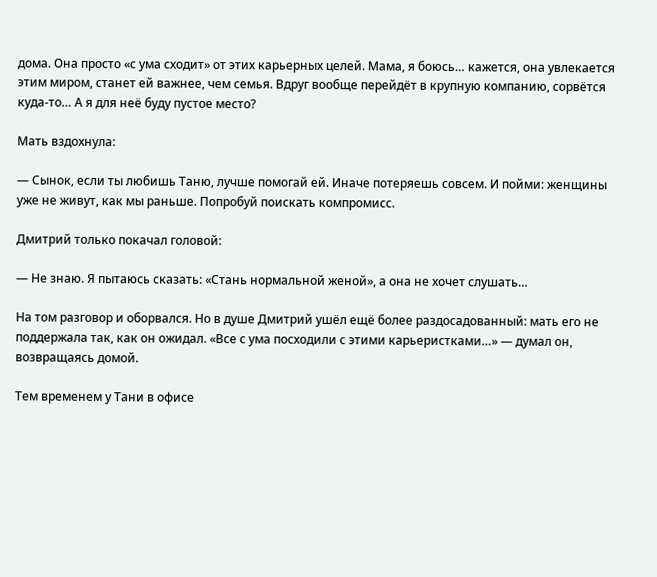дома. Она просто «с ума сходит» от этих карьерных целей. Мама, я боюсь… кажется, она увлекается этим миром, станет ей важнее, чем семья. Вдруг вообще перейдёт в крупную компанию, сорвётся куда-то… А я для неё буду пустое место?

Мать вздохнула:

— Сынок, если ты любишь Таню, лучше помогай ей. Иначе потеряешь совсем. И пойми: женщины уже не живут, как мы раньше. Попробуй поискать компромисс.

Дмитрий только покачал головой:

— Не знаю. Я пытаюсь сказать: «Стань нормальной женой», а она не хочет слушать…

На том разговор и оборвался. Но в душе Дмитрий ушёл ещё более раздосадованный: мать его не поддержала так, как он ожидал. «Все с ума посходили с этими карьеристками…» — думал он, возвращаясь домой.

Тем временем у Тани в офисе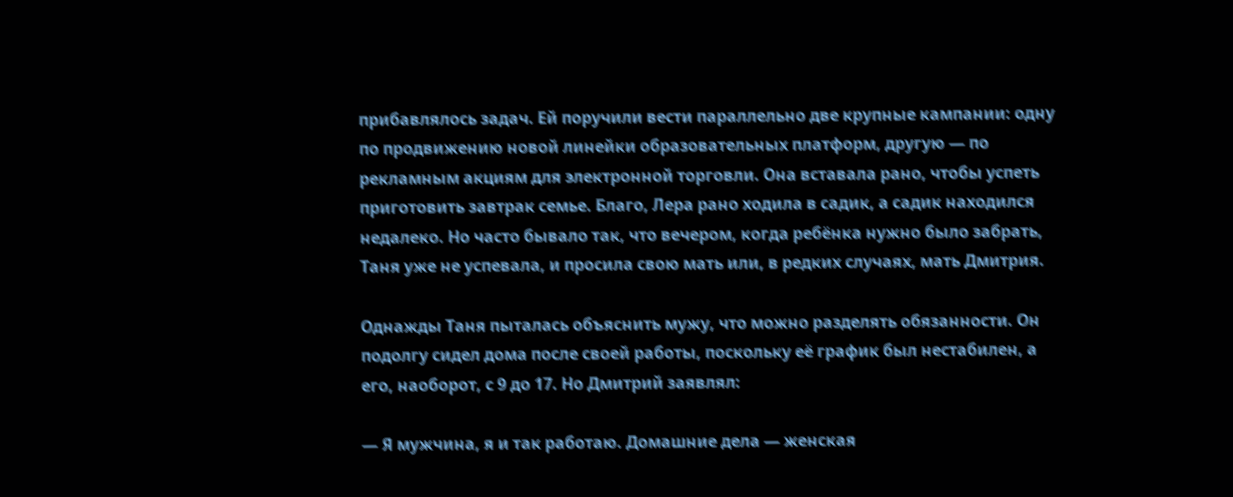прибавлялось задач. Ей поручили вести параллельно две крупные кампании: одну по продвижению новой линейки образовательных платформ, другую — по рекламным акциям для электронной торговли. Она вставала рано, чтобы успеть приготовить завтрак семье. Благо, Лера рано ходила в садик, а садик находился недалеко. Но часто бывало так, что вечером, когда ребёнка нужно было забрать, Таня уже не успевала, и просила свою мать или, в редких случаях, мать Дмитрия.

Однажды Таня пыталась объяснить мужу, что можно разделять обязанности. Он подолгу сидел дома после своей работы, поскольку её график был нестабилен, а его, наоборот, с 9 до 17. Но Дмитрий заявлял:

— Я мужчина, я и так работаю. Домашние дела — женская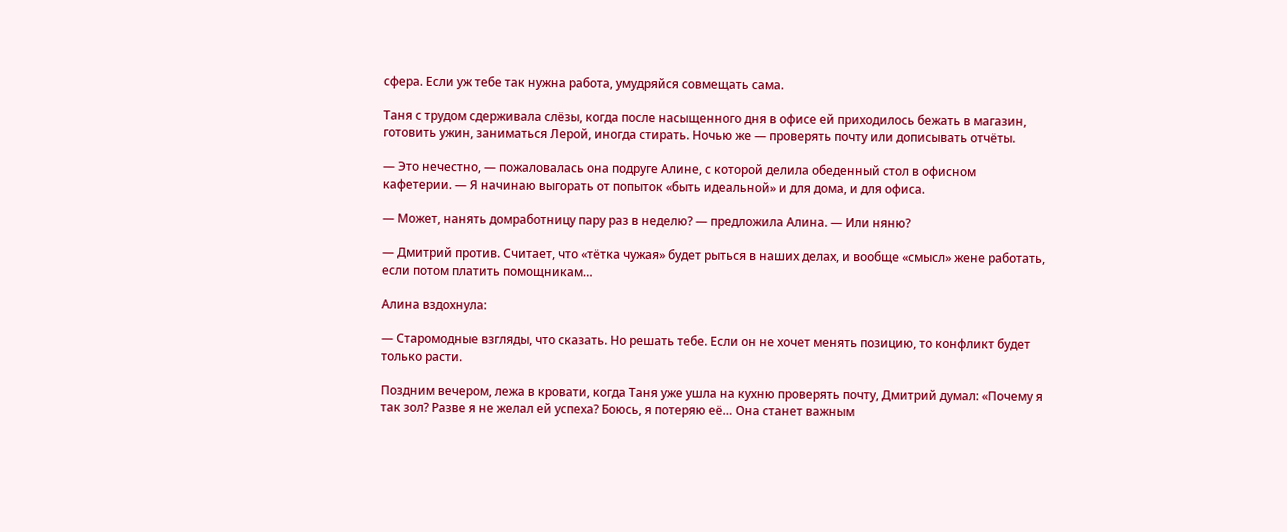сфера. Если уж тебе так нужна работа, умудряйся совмещать сама.

Таня с трудом сдерживала слёзы, когда после насыщенного дня в офисе ей приходилось бежать в магазин, готовить ужин, заниматься Лерой, иногда стирать. Ночью же — проверять почту или дописывать отчёты.

— Это нечестно, — пожаловалась она подруге Алине, с которой делила обеденный стол в офисном кафетерии. — Я начинаю выгорать от попыток «быть идеальной» и для дома, и для офиса.

— Может, нанять домработницу пару раз в неделю? — предложила Алина. — Или няню?

— Дмитрий против. Считает, что «тётка чужая» будет рыться в наших делах, и вообще «смысл» жене работать, если потом платить помощникам…

Алина вздохнула:

— Старомодные взгляды, что сказать. Но решать тебе. Если он не хочет менять позицию, то конфликт будет только расти.

Поздним вечером, лежа в кровати, когда Таня уже ушла на кухню проверять почту, Дмитрий думал: «Почему я так зол? Разве я не желал ей успеха? Боюсь, я потеряю её… Она станет важным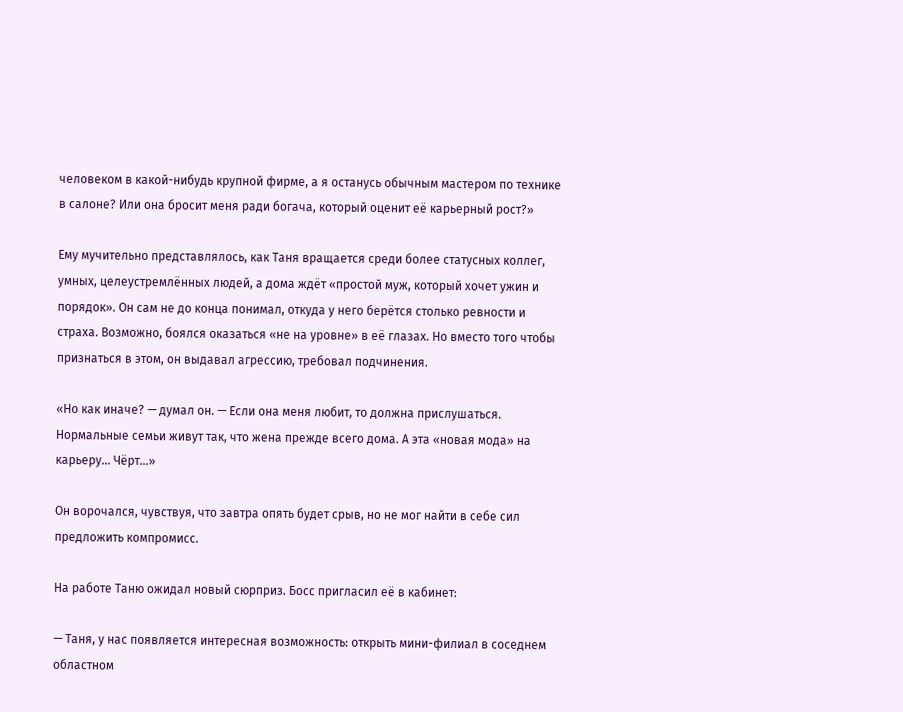человеком в какой-нибудь крупной фирме, а я останусь обычным мастером по технике в салоне? Или она бросит меня ради богача, который оценит её карьерный рост?»

Ему мучительно представлялось, как Таня вращается среди более статусных коллег, умных, целеустремлённых людей, а дома ждёт «простой муж, который хочет ужин и порядок». Он сам не до конца понимал, откуда у него берётся столько ревности и страха. Возможно, боялся оказаться «не на уровне» в её глазах. Но вместо того чтобы признаться в этом, он выдавал агрессию, требовал подчинения.

«Но как иначе? — думал он. — Если она меня любит, то должна прислушаться. Нормальные семьи живут так, что жена прежде всего дома. А эта «новая мода» на карьеру… Чёрт…»

Он ворочался, чувствуя, что завтра опять будет срыв, но не мог найти в себе сил предложить компромисс.

На работе Таню ожидал новый сюрприз. Босс пригласил её в кабинет:

— Таня, у нас появляется интересная возможность: открыть мини-филиал в соседнем областном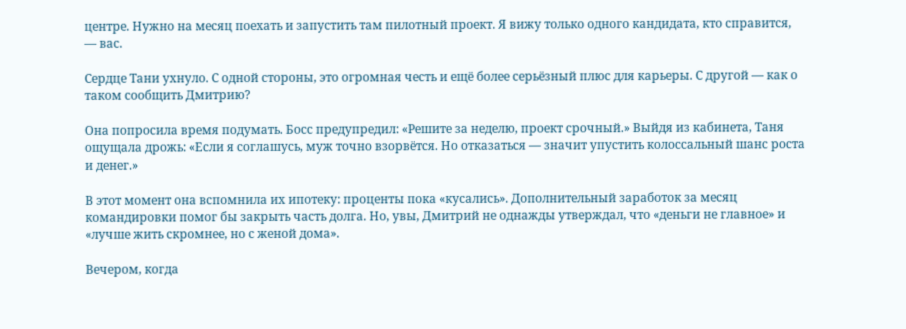центре. Нужно на месяц поехать и запустить там пилотный проект. Я вижу только одного кандидата, кто справится, — вас.

Сердце Тани ухнуло. С одной стороны, это огромная честь и ещё более серьёзный плюс для карьеры. С другой — как о таком сообщить Дмитрию?

Она попросила время подумать. Босс предупредил: «Решите за неделю, проект срочный.» Выйдя из кабинета, Таня ощущала дрожь: «Если я соглашусь, муж точно взорвётся. Но отказаться — значит упустить колоссальный шанс роста и денег.»

В этот момент она вспомнила их ипотеку: проценты пока «кусались». Дополнительный заработок за месяц командировки помог бы закрыть часть долга. Но, увы, Дмитрий не однажды утверждал, что «деньги не главное» и «лучше жить скромнее, но с женой дома».

Вечером, когда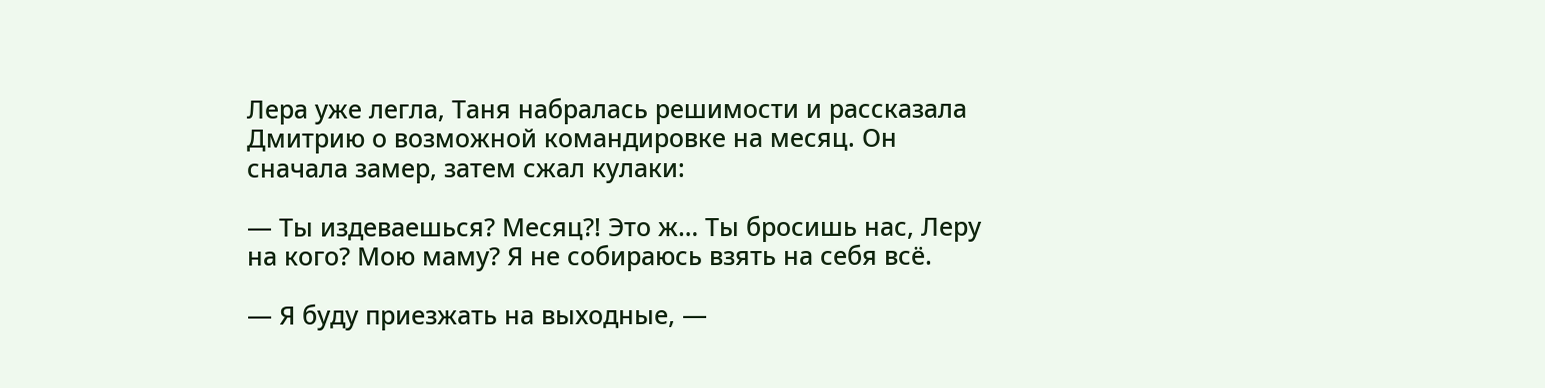Лера уже легла, Таня набралась решимости и рассказала Дмитрию о возможной командировке на месяц. Он сначала замер, затем сжал кулаки:

— Ты издеваешься? Месяц?! Это ж… Ты бросишь нас, Леру на кого? Мою маму? Я не собираюсь взять на себя всё.

— Я буду приезжать на выходные, —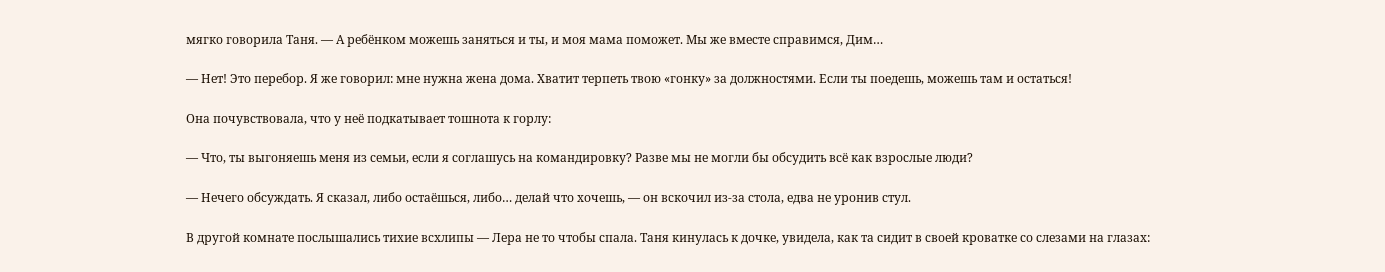мягко говорила Таня. — А ребёнком можешь заняться и ты, и моя мама поможет. Мы же вместе справимся, Дим…

— Нет! Это перебор. Я же говорил: мне нужна жена дома. Хватит терпеть твою «гонку» за должностями. Если ты поедешь, можешь там и остаться!

Она почувствовала, что у неё подкатывает тошнота к горлу:

— Что, ты выгоняешь меня из семьи, если я соглашусь на командировку? Разве мы не могли бы обсудить всё как взрослые люди?

— Нечего обсуждать. Я сказал, либо остаёшься, либо… делай что хочешь, — он вскочил из-за стола, едва не уронив стул.

В другой комнате послышались тихие всхлипы — Лера не то чтобы спала. Таня кинулась к дочке, увидела, как та сидит в своей кроватке со слезами на глазах: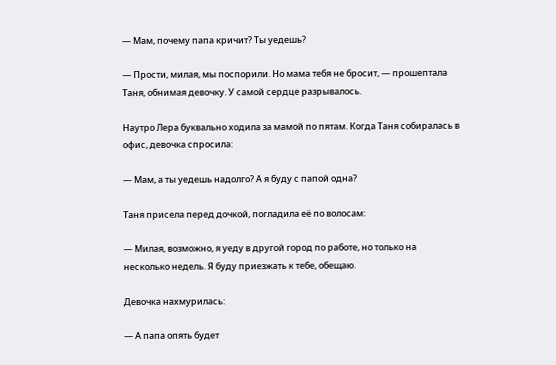— Мам, почему папа кричит? Ты уедешь?

— Прости, милая, мы поспорили. Но мама тебя не бросит, — прошептала Таня, обнимая девочку. У самой сердце разрывалось.

Наутро Лера буквально ходила за мамой по пятам. Когда Таня собиралась в офис, девочка спросила:

— Мам, а ты уедешь надолго? А я буду с папой одна?

Таня присела перед дочкой, погладила её по волосам:

— Милая, возможно, я уеду в другой город по работе, но только на несколько недель. Я буду приезжать к тебе, обещаю.

Девочка нахмурилась:

— А папа опять будет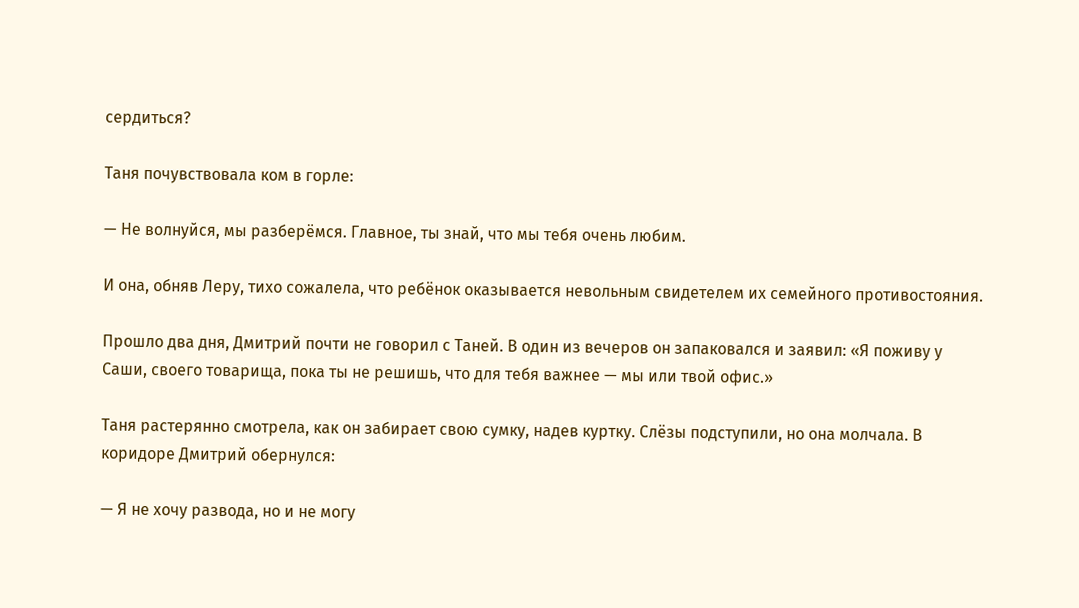сердиться?

Таня почувствовала ком в горле:

— Не волнуйся, мы разберёмся. Главное, ты знай, что мы тебя очень любим.

И она, обняв Леру, тихо сожалела, что ребёнок оказывается невольным свидетелем их семейного противостояния.

Прошло два дня, Дмитрий почти не говорил с Таней. В один из вечеров он запаковался и заявил: «Я поживу у Саши, своего товарища, пока ты не решишь, что для тебя важнее — мы или твой офис.»

Таня растерянно смотрела, как он забирает свою сумку, надев куртку. Слёзы подступили, но она молчала. В коридоре Дмитрий обернулся:

— Я не хочу развода, но и не могу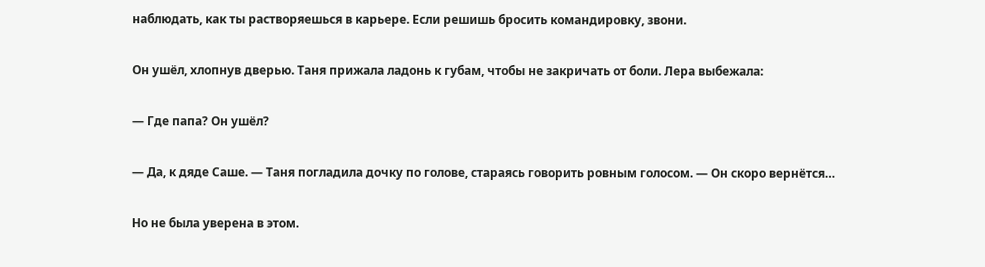наблюдать, как ты растворяешься в карьере. Если решишь бросить командировку, звони.

Он ушёл, хлопнув дверью. Таня прижала ладонь к губам, чтобы не закричать от боли. Лера выбежала:

— Где папа? Он ушёл?

— Да, к дяде Саше. — Таня погладила дочку по голове, стараясь говорить ровным голосом. — Он скоро вернётся…

Но не была уверена в этом.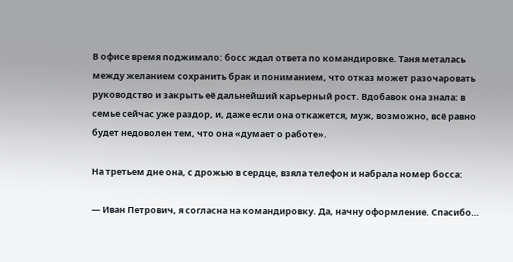В офисе время поджимало: босс ждал ответа по командировке. Таня металась между желанием сохранить брак и пониманием, что отказ может разочаровать руководство и закрыть её дальнейший карьерный рост. Вдобавок она знала: в семье сейчас уже раздор, и, даже если она откажется, муж, возможно, всё равно будет недоволен тем, что она «думает о работе».

На третьем дне она, с дрожью в сердце, взяла телефон и набрала номер босса:

— Иван Петрович, я согласна на командировку. Да, начну оформление. Спасибо…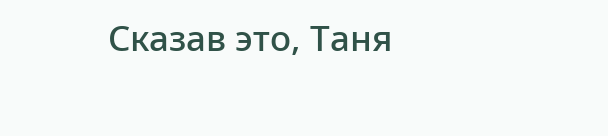Сказав это, Таня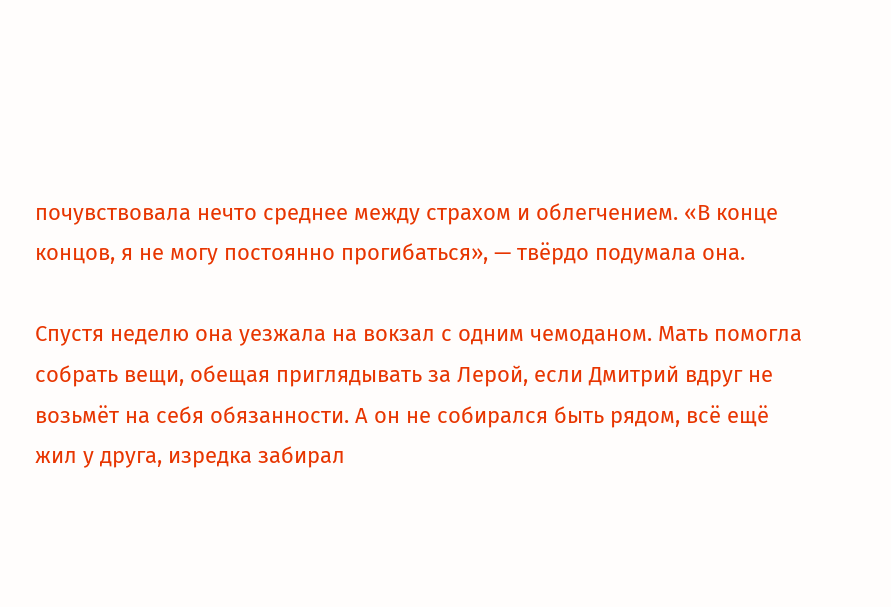почувствовала нечто среднее между страхом и облегчением. «В конце концов, я не могу постоянно прогибаться», — твёрдо подумала она.

Спустя неделю она уезжала на вокзал с одним чемоданом. Мать помогла собрать вещи, обещая приглядывать за Лерой, если Дмитрий вдруг не возьмёт на себя обязанности. А он не собирался быть рядом, всё ещё жил у друга, изредка забирал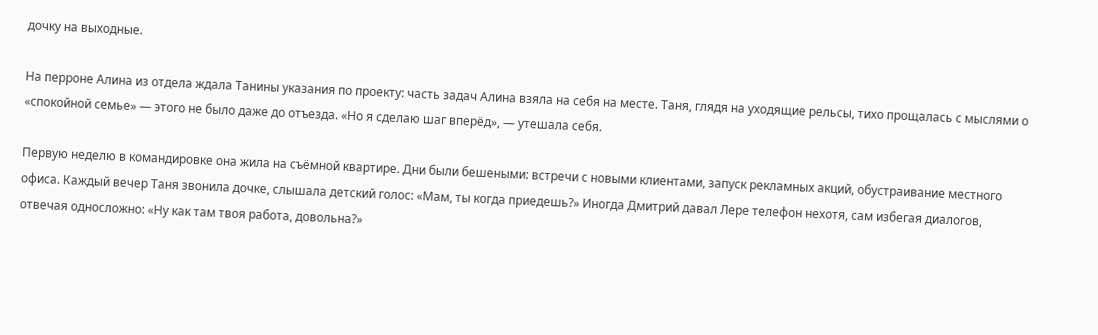дочку на выходные.

На перроне Алина из отдела ждала Танины указания по проекту: часть задач Алина взяла на себя на месте. Таня, глядя на уходящие рельсы, тихо прощалась с мыслями о «спокойной семье» — этого не было даже до отъезда. «Но я сделаю шаг вперёд», — утешала себя.

Первую неделю в командировке она жила на съёмной квартире. Дни были бешеными: встречи с новыми клиентами, запуск рекламных акций, обустраивание местного офиса. Каждый вечер Таня звонила дочке, слышала детский голос: «Мам, ты когда приедешь?» Иногда Дмитрий давал Лере телефон нехотя, сам избегая диалогов, отвечая односложно: «Ну как там твоя работа, довольна?»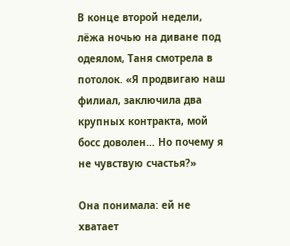В конце второй недели, лёжа ночью на диване под одеялом, Таня смотрела в потолок. «Я продвигаю наш филиал, заключила два крупных контракта, мой босс доволен… Но почему я не чувствую счастья?»

Она понимала: ей не хватает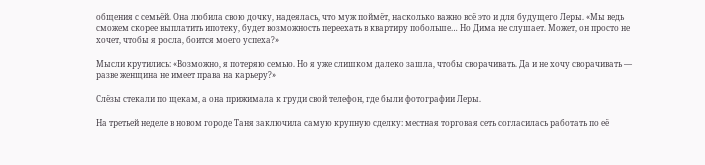общения с семьёй. Она любила свою дочку, надеялась, что муж поймёт, насколько важно всё это и для будущего Леры. «Мы ведь сможем скорее выплатить ипотеку, будет возможность переехать в квартиру побольше… Но Дима не слушает. Может, он просто не хочет, чтобы я росла, боится моего успеха?»

Мысли крутились: «Возможно, я потеряю семью. Но я уже слишком далеко зашла, чтобы сворачивать. Да и не хочу сворачивать — разве женщина не имеет права на карьеру?»

Слёзы стекали по щекам, а она прижимала к груди свой телефон, где были фотографии Леры.

На третьей неделе в новом городе Таня заключила самую крупную сделку: местная торговая сеть согласилась работать по её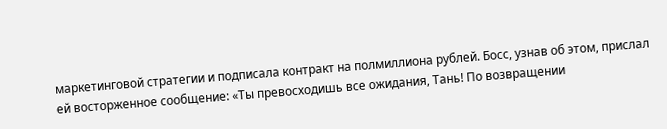маркетинговой стратегии и подписала контракт на полмиллиона рублей. Босс, узнав об этом, прислал ей восторженное сообщение: «Ты превосходишь все ожидания, Тань! По возвращении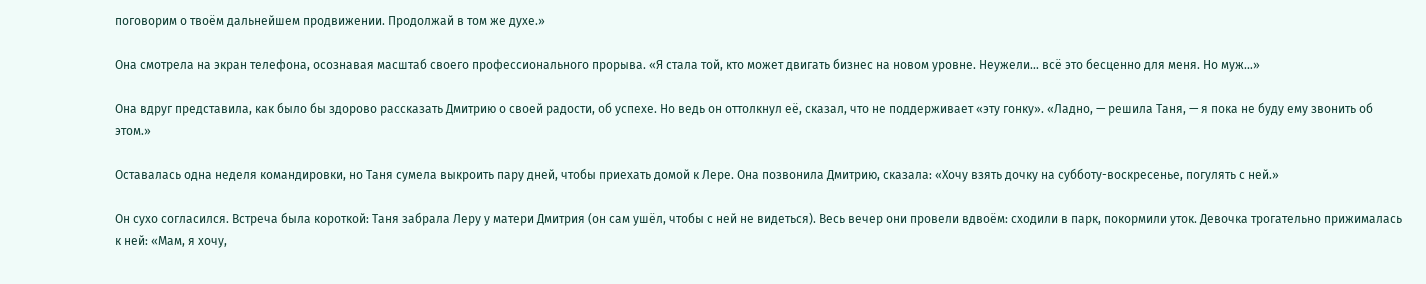поговорим о твоём дальнейшем продвижении. Продолжай в том же духе.»

Она смотрела на экран телефона, осознавая масштаб своего профессионального прорыва. «Я стала той, кто может двигать бизнес на новом уровне. Неужели… всё это бесценно для меня. Но муж…»

Она вдруг представила, как было бы здорово рассказать Дмитрию о своей радости, об успехе. Но ведь он оттолкнул её, сказал, что не поддерживает «эту гонку». «Ладно, — решила Таня, — я пока не буду ему звонить об этом.»

Оставалась одна неделя командировки, но Таня сумела выкроить пару дней, чтобы приехать домой к Лере. Она позвонила Дмитрию, сказала: «Хочу взять дочку на субботу-воскресенье, погулять с ней.»

Он сухо согласился. Встреча была короткой: Таня забрала Леру у матери Дмитрия (он сам ушёл, чтобы с ней не видеться). Весь вечер они провели вдвоём: сходили в парк, покормили уток. Девочка трогательно прижималась к ней: «Мам, я хочу,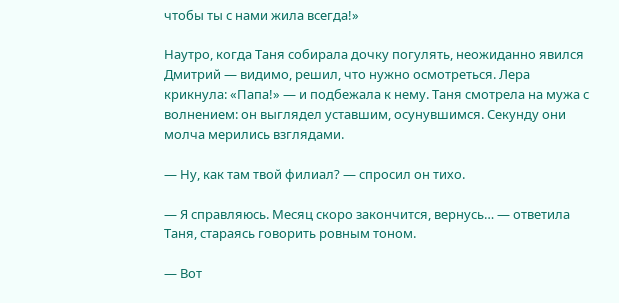чтобы ты с нами жила всегда!»

Наутро, когда Таня собирала дочку погулять, неожиданно явился Дмитрий — видимо, решил, что нужно осмотреться. Лера крикнула: «Папа!» — и подбежала к нему. Таня смотрела на мужа с волнением: он выглядел уставшим, осунувшимся. Секунду они молча мерились взглядами.

— Ну, как там твой филиал? — спросил он тихо.

— Я справляюсь. Месяц скоро закончится, вернусь… — ответила Таня, стараясь говорить ровным тоном.

— Вот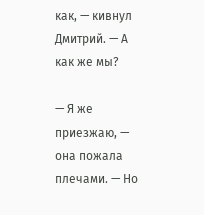как, — кивнул Дмитрий. — А как же мы?

— Я же приезжаю, — она пожала плечами. — Но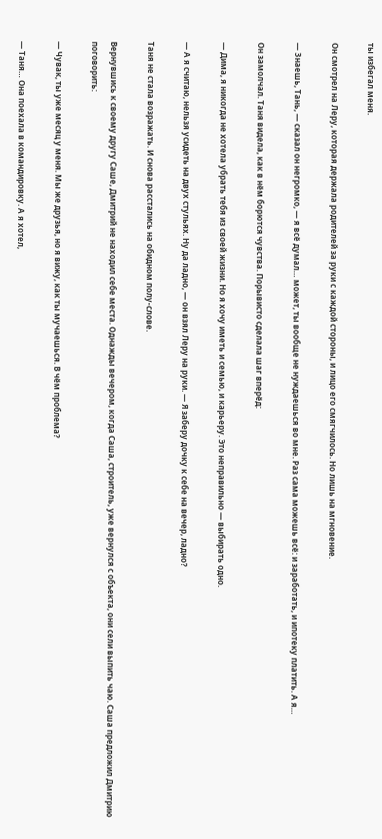ты избегал меня.

Он смотрел на Леру, которая держала родителей за руки с каждой стороны, и лицо его смягчилось. Но лишь на мгновение.

— Знаешь, Тань, — сказал он негромко, — я всё думал… может, ты вообще не нуждаешься во мне. Раз сама можешь всё: и заработать, и ипотеку платить. А я…

Он замолчал. Таня видела, как в нём борются чувства. Порывисто сделала шаг вперёд:

— Дима, я никогда не хотела убрать тебя из своей жизни. Но я хочу иметь и семью, и карьеру. Это неправильно — выбирать одно.

— А я считаю, нельзя усидеть на двух стульях. Ну да ладно, — он взял Леру на руки. — Я заберу дочку к себе на вечер, ладно?

Таня не стала возражать. И снова расстались на обидном полу‑слове.

Вернувшись к своему другу Саше, Дмитрий не находил себе места. Однажды вечером, когда Саша, строитель, уже вернулся с объекта, они сели выпить чаю. Саша предложил Дмитрию поговорить:

— Чувак, ты уже месяц у меня. Мы же друзья, но я вижу, как ты мучаешься. В чём проблема?

— Таня… Она поехала в командировку. А я хотел,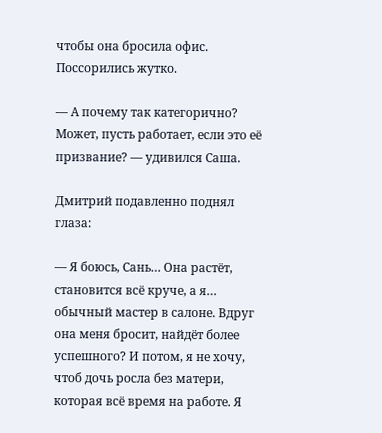чтобы она бросила офис. Поссорились жутко.

— А почему так категорично? Может, пусть работает, если это её призвание? — удивился Саша.

Дмитрий подавленно поднял глаза:

— Я боюсь, Сань… Она растёт, становится всё круче, а я… обычный мастер в салоне. Вдруг она меня бросит, найдёт более успешного? И потом, я не хочу, чтоб дочь росла без матери, которая всё время на работе. Я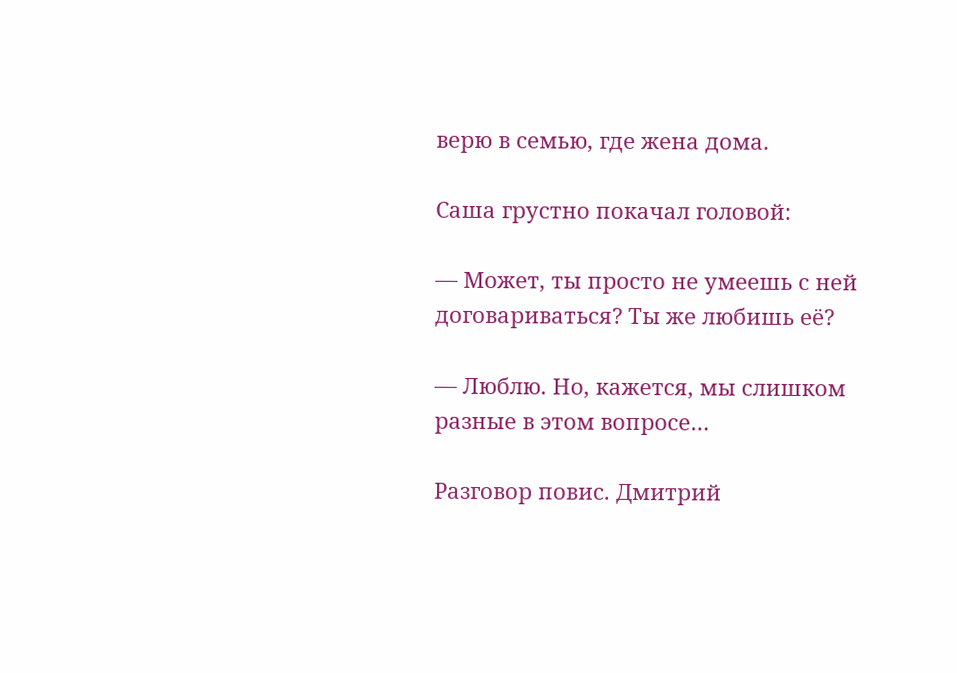верю в семью, где жена дома.

Саша грустно покачал головой:

— Может, ты просто не умеешь с ней договариваться? Ты же любишь её?

— Люблю. Но, кажется, мы слишком разные в этом вопросе…

Разговор повис. Дмитрий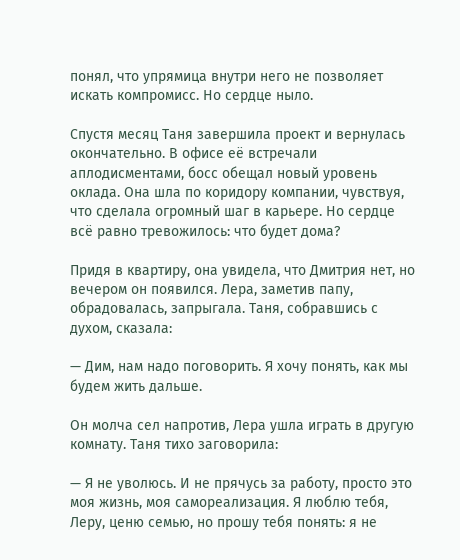понял, что упрямица внутри него не позволяет искать компромисс. Но сердце ныло.

Спустя месяц Таня завершила проект и вернулась окончательно. В офисе её встречали аплодисментами, босс обещал новый уровень оклада. Она шла по коридору компании, чувствуя, что сделала огромный шаг в карьере. Но сердце всё равно тревожилось: что будет дома?

Придя в квартиру, она увидела, что Дмитрия нет, но вечером он появился. Лера, заметив папу, обрадовалась, запрыгала. Таня, собравшись с духом, сказала:

— Дим, нам надо поговорить. Я хочу понять, как мы будем жить дальше.

Он молча сел напротив, Лера ушла играть в другую комнату. Таня тихо заговорила:

— Я не уволюсь. И не прячусь за работу, просто это моя жизнь, моя самореализация. Я люблю тебя, Леру, ценю семью, но прошу тебя понять: я не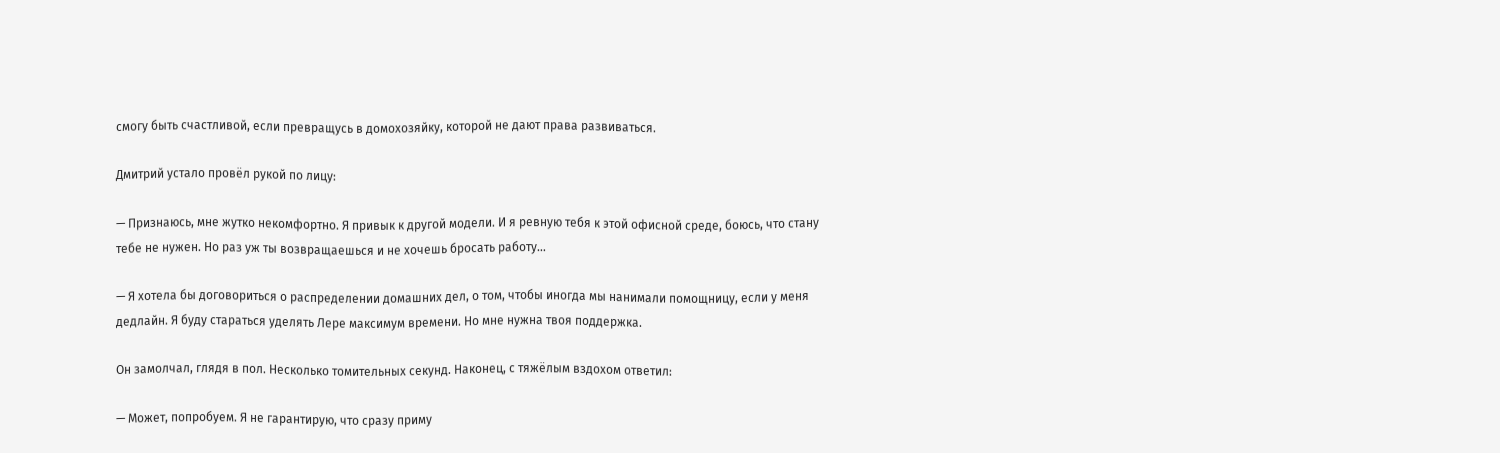смогу быть счастливой, если превращусь в домохозяйку, которой не дают права развиваться.

Дмитрий устало провёл рукой по лицу:

— Признаюсь, мне жутко некомфортно. Я привык к другой модели. И я ревную тебя к этой офисной среде, боюсь, что стану тебе не нужен. Но раз уж ты возвращаешься и не хочешь бросать работу…

— Я хотела бы договориться о распределении домашних дел, о том, чтобы иногда мы нанимали помощницу, если у меня дедлайн. Я буду стараться уделять Лере максимум времени. Но мне нужна твоя поддержка.

Он замолчал, глядя в пол. Несколько томительных секунд. Наконец, с тяжёлым вздохом ответил:

— Может, попробуем. Я не гарантирую, что сразу приму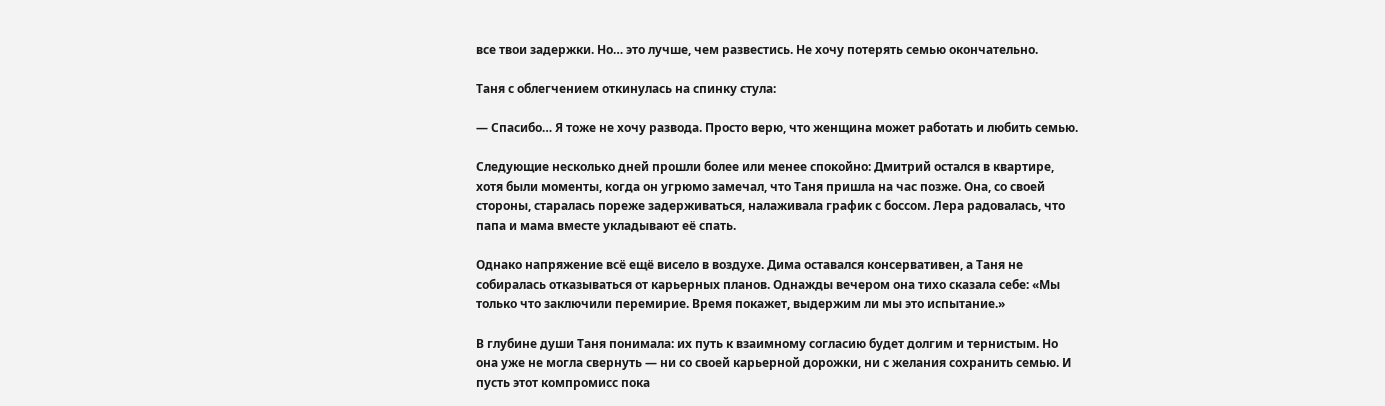все твои задержки. Но… это лучше, чем развестись. Не хочу потерять семью окончательно.

Таня с облегчением откинулась на спинку стула:

— Спасибо… Я тоже не хочу развода. Просто верю, что женщина может работать и любить семью.

Следующие несколько дней прошли более или менее спокойно: Дмитрий остался в квартире, хотя были моменты, когда он угрюмо замечал, что Таня пришла на час позже. Она, со своей стороны, старалась пореже задерживаться, налаживала график с боссом. Лера радовалась, что папа и мама вместе укладывают её спать.

Однако напряжение всё ещё висело в воздухе. Дима оставался консервативен, а Таня не собиралась отказываться от карьерных планов. Однажды вечером она тихо сказала себе: «Мы только что заключили перемирие. Время покажет, выдержим ли мы это испытание.»

В глубине души Таня понимала: их путь к взаимному согласию будет долгим и тернистым. Но она уже не могла свернуть — ни со своей карьерной дорожки, ни с желания сохранить семью. И пусть этот компромисс пока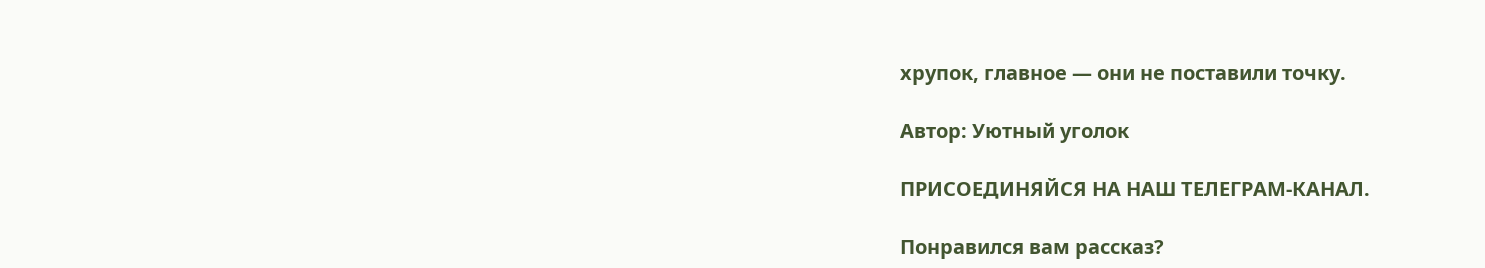хрупок, главное — они не поставили точку.

Автор: Уютный уголок

ПРИСОЕДИНЯЙСЯ НА НАШ ТЕЛЕГРАМ-КАНАЛ.

Понравился вам рассказ?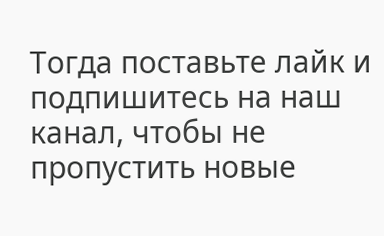Тогда поставьте лайк и подпишитесь на наш канал, чтобы не пропустить новые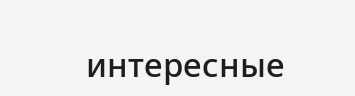интересные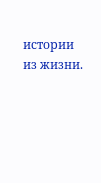истории из жизни.